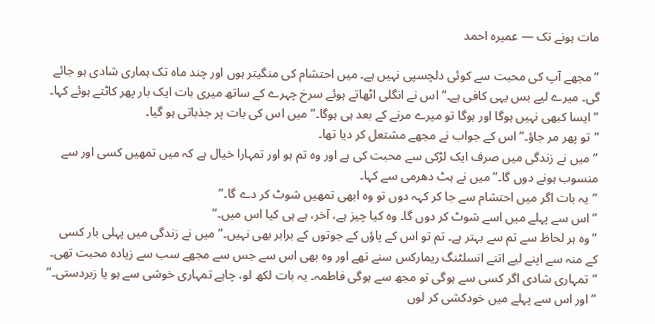مات ہونے تک — عمیرہ احمد

”مجھے آپ کی محبت سے کوئی دلچسپی نہیں ہے۔ میں احتشام کی منگیتر ہوں اور چند ماہ تک ہماری شادی ہو جائے گی۔ میرے لیے بس یہی کافی ہے۔” اس نے انگلی اٹھاتے ہوئے سرخ چہرے کے ساتھ میری بات ایک بار پھر کاٹتے ہوئے کہا۔
”ایسا کبھی نہیں ہوگا اور ہوگا تو میرے مرنے کے بعد ہی ہوگا۔” میں اس کی بات پر جذباتی ہو گیا۔
”تو پھر مر جاؤ۔” اس کے جواب نے مجھے مشتعل کر دیا تھا۔
”میں نے زندگی میں صرف ایک لڑکی سے محبت کی ہے اور وہ تم ہو اور تمہارا خیال ہے کہ میں تمھیں کسی اور سے منسوب ہونے دوں گا۔” میں نے ہٹ دھرمی سے کہا۔
”یہ بات اگر میں احتشام سے جا کر کہہ دوں تو وہ ابھی تمھیں شوٹ کر دے گا۔”
”اس سے پہلے میں اسے شوٹ کر دوں گا۔ وہ کیا چیز ہے، آخر، ہے ہی کیا اس میں۔”
”وہ ہر لحاظ سے تم سے بہتر ہے۔ تم تو اس کے پاؤں کے جوتوں کے برابر بھی نہیں۔” میں نے زندگی میں پہلی بار کسی کے منہ سے اپنے لیے اتنے انسلٹنگ ریمارکس سنے تھے اور وہ بھی اس سے جس سے مجھے سب سے زیادہ محبت تھی۔
”تمہاری شادی اگر کسی سے ہوگی تو مجھ سے ہوگی فاطمہ۔ یہ بات لکھ لو، چاہے تمہاری خوشی سے ہو یا زبردستی۔”
”اور اس سے پہلے میں خودکشی کر لوں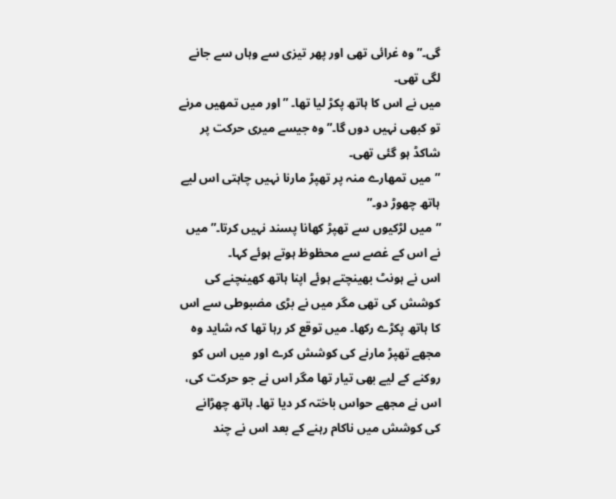گی۔” وہ غرائی تھی اور پھر تیزی سے وہاں سے جانے لگی تھی۔
میں نے اس کا ہاتھ پکڑ لیا تھا۔ ”اور میں تمھیں مرنے تو کبھی نہیں دوں گا۔” وہ جیسے میری حرکت پر شاکڈ ہو گئی تھی۔
”میں تمھارے منہ پر تھپڑ مارنا نہیں چاہتی اس لیے ہاتھ چھوڑ دو۔”
”میں لڑکیوں سے تھپڑ کھانا پسند نہیں کرتا۔” میں نے اس کے غصے سے محظوظ ہوتے ہوئے کہا۔
اس نے ہونٹ بھینچتے ہوئے اپنا ہاتھ کھینچنے کی کوشش کی تھی مگر میں نے بڑی مضبوطی سے اس کا ہاتھ پکڑے رکھا۔ میں توقع کر رہا تھا کہ شاید وہ مجھے تھپڑ مارنے کی کوشش کرے اور میں اس کو روکنے کے لیے بھی تیار تھا مگر اس نے جو حرکت کی، اس نے مجھے حواس باختہ کر دیا تھا۔ ہاتھ چھڑانے کی کوشش میں ناکام رہنے کے بعد اس نے چند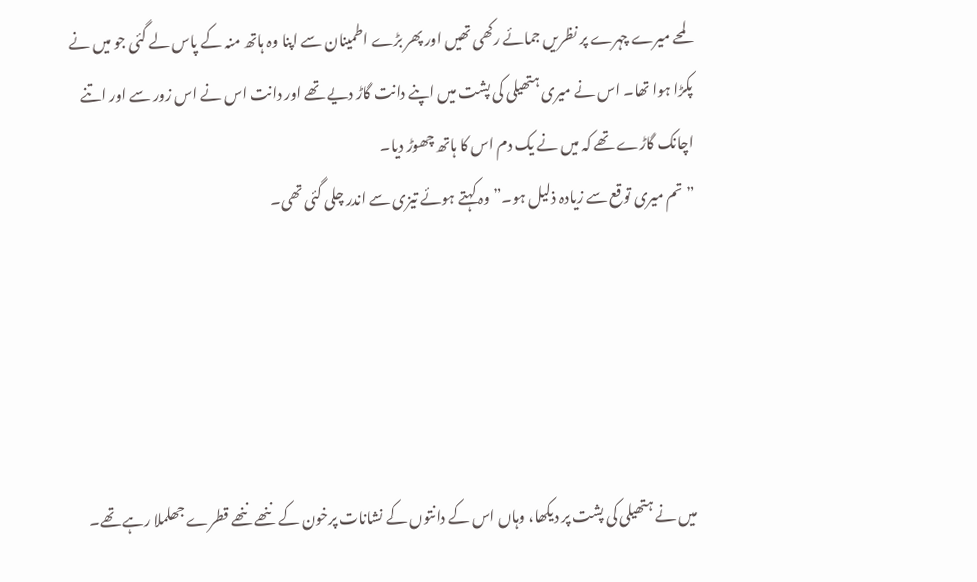لمحے میرے چہرے پر نظریں جمائے رکھی تھیں اور پھر بڑے اطمینان سے اپنا وہ ہاتھ منہ کے پاس لے گئی جو میں نے پکڑا ہوا تھا۔ اس نے میری ہتھیلی کی پشت میں اپنے دانت گاڑ دیے تھے اور دانت اس نے اس زور سے اور اتنے اچانک گاڑے تھے کہ میں نے یک دم اس کا ہاتھ چھوڑ دیا۔
”تم میری توقع سے زیادہ ذلیل ہو۔” وہ کہتے ہوئے تیزی سے اندر چلی گئی تھی۔





میں نے ہتھیلی کی پشت پر دیکھا، وہاں اس کے دانتوں کے نشانات پرخون کے ننھے ننھے قطرے جھلملا رہے تھے۔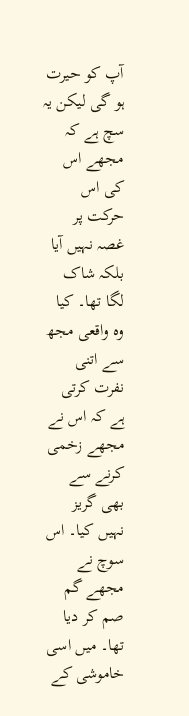آپ کو حیرت ہو گی لیکن یہ سچ ہے کہ مجھے اس کی اس حرکت پر غصہ نہیں آیا بلکہ شاک لگا تھا۔ کیا وہ واقعی مجھ سے اتنی نفرت کرتی ہے کہ اس نے مجھے زخمی کرنے سے بھی گریز نہیں کیا۔ اس سوچ نے مجھے گم صم کر دیا تھا۔ میں اسی خاموشی کے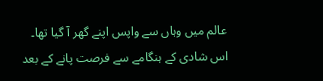عالم میں وہاں سے واپس اپنے گھر آ گیا تھا۔
اس شادی کے ہنگامے سے فرصت پانے کے بعد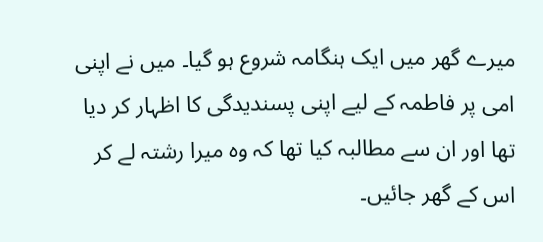میرے گھر میں ایک ہنگامہ شروع ہو گیا۔ میں نے اپنی امی پر فاطمہ کے لیے اپنی پسندیدگی کا اظہار کر دیا تھا اور ان سے مطالبہ کیا تھا کہ وہ میرا رشتہ لے کر اس کے گھر جائیں۔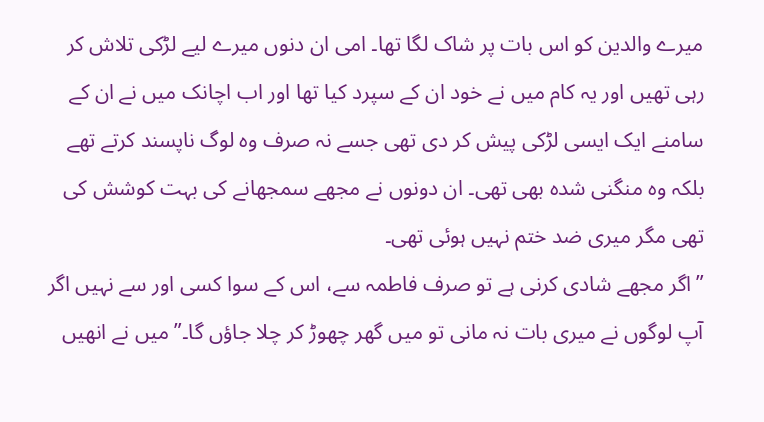میرے والدین کو اس بات پر شاک لگا تھا۔ امی ان دنوں میرے لیے لڑکی تلاش کر رہی تھیں اور یہ کام میں نے خود ان کے سپرد کیا تھا اور اب اچانک میں نے ان کے سامنے ایک ایسی لڑکی پیش کر دی تھی جسے نہ صرف وہ لوگ ناپسند کرتے تھے بلکہ وہ منگنی شدہ بھی تھی۔ ان دونوں نے مجھے سمجھانے کی بہت کوشش کی تھی مگر میری ضد ختم نہیں ہوئی تھی۔
”اگر مجھے شادی کرنی ہے تو صرف فاطمہ سے، اس کے سوا کسی اور سے نہیں اگر آپ لوگوں نے میری بات نہ مانی تو میں گھر چھوڑ کر چلا جاؤں گا۔” میں نے انھیں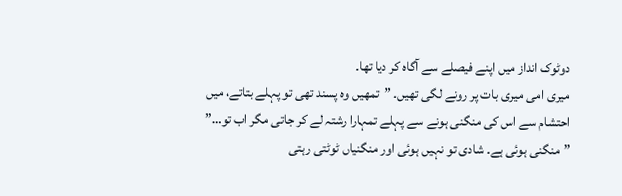دوٹوک انداز میں اپنے فیصلے سے آگاہ کر دیا تھا۔
میری امی میری بات پر رونے لگی تھیں۔ ”تمھیں وہ پسند تھی تو پہلے بتاتے، میں احتشام سے اس کی منگنی ہونے سے پہلے تمہارا رشتہ لے کر جاتی مگر اب تو…”
”منگنی ہوئی ہے۔ شادی تو نہیں ہوئی اور منگنیاں ٹوٹتی رہتی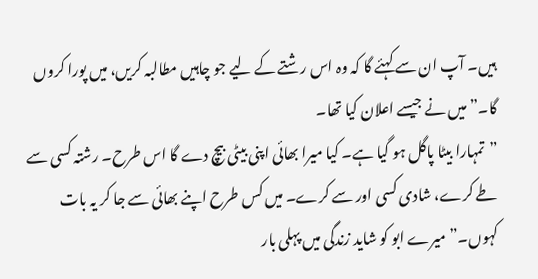ہیں۔ آپ ان سے کہئے گا کہ وہ اس رشتے کے لیے جو چاہیں مطالبہ کریں، میں پورا کروں گا۔” میں نے جیسے اعلان کیا تھا۔
”تمہارا بیٹا پاگل ہو گیا ہے۔ کیا میرا بھائی اپنی بیٹی بیچ دے گا اس طرح۔ رشتہ کسی سے طے کرے، شادی کسی اور سے کرے۔ میں کس طرح اپنے بھائی سے جا کر یہ بات کہوں۔” میرے ابو کو شاید زندگی میں پہلی بار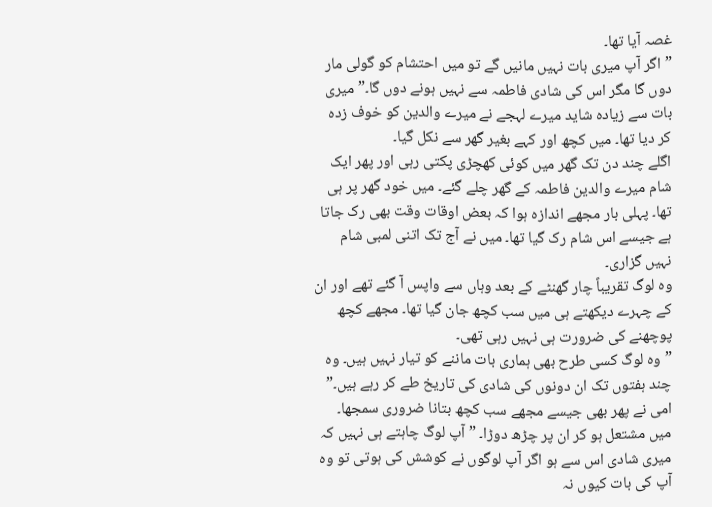غصہ آیا تھا۔
”اگر آپ میری بات نہیں مانیں گے تو میں احتشام کو گولی مار دوں گا مگر اس کی شادی فاطمہ سے نہیں ہونے دوں گا۔” میری بات سے زیادہ شاید میرے لہجے نے میرے والدین کو خوف زدہ کر دیا تھا۔ میں کچھ اور کہے بغیر گھر سے نکل گیا۔
اگلے چند دن تک گھر میں کوئی کھچڑی پکتی رہی اور پھر ایک شام میرے والدین فاطمہ کے گھر چلے گئے۔ میں خود گھر پر ہی تھا۔ پہلی بار مجھے اندازہ ہوا کہ بعض اوقات وقت بھی رک جاتا ہے جیسے اس شام رک گیا تھا۔ میں نے آج تک اتنی لمبی شام نہیں گزاری۔
وہ لوگ تقریباً چار گھنٹے کے بعد وہاں سے واپس آ گئے تھے اور ان کے چہرے دیکھتے ہی میں سب کچھ جان گیا تھا۔ مجھے کچھ پوچھنے کی ضرورت ہی نہیں رہی تھی۔
”وہ لوگ کسی طرح بھی ہماری بات ماننے کو تیار نہیں ہیں۔ وہ چند ہفتوں تک ان دونوں کی شادی کی تاریخ طے کر رہے ہیں۔” امی نے پھر بھی جیسے مجھے سب کچھ بتانا ضروری سمجھا۔
میں مشتعل ہو کر ان پر چڑھ دوڑا۔ ”آپ لوگ چاہتے ہی نہیں کہ میری شادی اس سے ہو اگر آپ لوگوں نے کوشش کی ہوتی تو وہ آپ کی بات کیوں نہ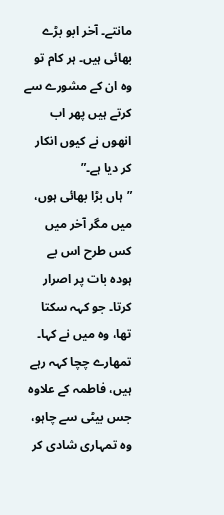مانتے۔ آخر ابو بڑے بھائی ہیں۔ ہر کام تو وہ ان کے مشورے سے کرتے ہیں پھر اب انھوں نے کیوں انکار کر دیا ہے۔”
”ہاں بڑا بھائی ہوں، میں مگر آخر میں کس طرح اس بے ہودہ بات پر اصرار کرتا۔ جو کہہ سکتا تھا، وہ میں نے کہا۔ تمھارے چچا کہہ رہے ہیں، فاطمہ کے علاوہ جس بیٹی سے چاہو، وہ تمہاری شادی کر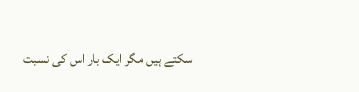سکتے ہیں مگر ایک بار اس کی نسبت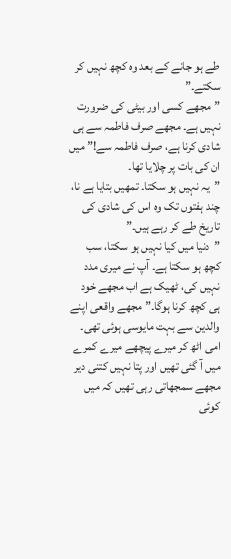طے ہو جانے کے بعد وہ کچھ نہیں کر سکتے۔”
”مجھے کسی اور بیٹی کی ضرورت نہیں ہے۔ مجھے صرف فاطمہ سے ہی شادی کرنا ہے، صرف فاطمہ سے!” میں ان کی بات پر چلایا تھا۔
”یہ نہیں ہو سکتا۔ تمھیں بتایا ہے نا، چند ہفتوں تک وہ اس کی شادی کی تاریخ طے کر رہے ہیں۔”
”دنیا میں کیا نہیں ہو سکتا، سب کچھ ہو سکتا ہے۔ آپ نے میری مدد نہیں کی، ٹھیک ہے اب مجھے خود ہی کچھ کرنا ہوگا۔” مجھے واقعی اپنے والدین سے بہت مایوسی ہوئی تھی۔
امی اٹھ کر میرے پیچھے میرے کمرے میں آ گئی تھیں اور پتا نہیں کتنی دیر مجھے سمجھاتی رہی تھیں کہ میں کوئی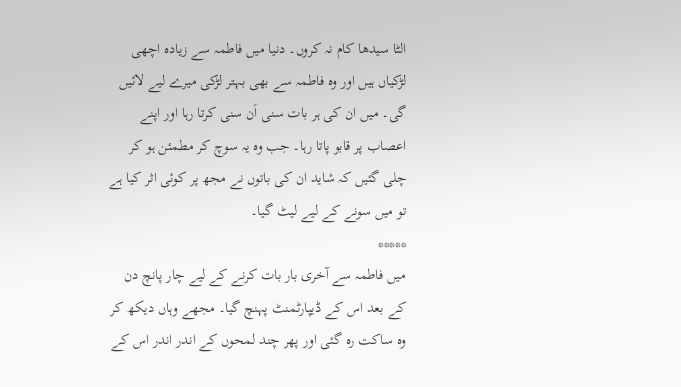الٹا سیدھا کام نہ کروں۔ دنیا میں فاطمہ سے زیادہ اچھی لڑکیاں ہیں اور وہ فاطمہ سے بھی بہتر لڑکی میرے لیے لائیں گی۔ میں ان کی ہر بات سنی اَن سنی کرتا رہا اور اپنے اعصاب پر قابو پاتا رہا۔ جب وہ یہ سوچ کر مطمئن ہو کر چلی گئیں کہ شاید ان کی باتوں نے مجھ پر کوئی اثر کیا ہے تو میں سونے کے لیے لیٹ گیا۔
*****
میں فاطمہ سے آخری بار بات کرنے کے لیے چار پانچ دن کے بعد اس کے ڈیپارٹمنٹ پہنچ گیا۔ مجھے وہاں دیکھ کر وہ ساکت رہ گئی اور پھر چند لمحوں کے اندر اندر اس کے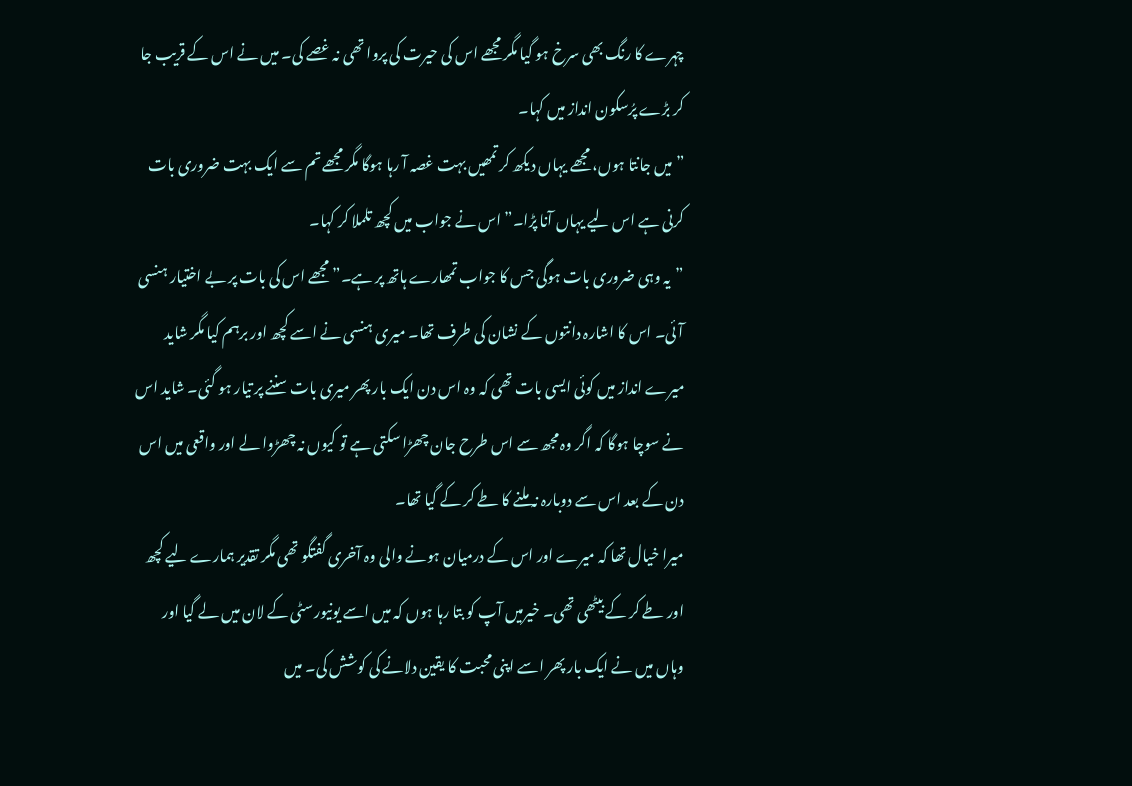چہرے کا رنگ بھی سرخ ہو گیا مگر مجھے اس کی حیرت کی پروا تھی نہ غصے کی۔ میں نے اس کے قریب جا کر بڑے پرُسکون انداز میں کہا۔
”میں جانتا ہوں، مجھے یہاں دیکھ کر تمھیں بہت غصہ آ رہا ہوگا مگر مجھے تم سے ایک بہت ضروری بات کرنی ہے اس لیے یہاں آنا پڑا۔” اس نے جواب میں کچھ تلملا کر کہا۔
”یہ وہی ضروری بات ہوگی جس کا جواب تمھارے ہاتھ پر ہے۔” مجھے اس کی بات پر بے اختیار ہنسی آئی۔ اس کا اشارہ دانتوں کے نشان کی طرف تھا۔ میری ہنسی نے اسے کچھ اور برہم کیا مگر شاید میرے انداز میں کوئی ایسی بات تھی کہ وہ اس دن ایک بار پھر میری بات سننے پر تیار ہو گئی۔ شاید اس نے سوچا ہوگا کہ اگر وہ مجھ سے اس طرح جان چھڑا سکتی ہے تو کیوں نہ چھڑوا لے اور واقعی میں اس دن کے بعد اس سے دوبارہ نہ ملنے کا طے کر کے گیا تھا۔
میرا خیال تھا کہ میرے اور اس کے درمیان ہونے والی وہ آخری گفتگو تھی مگر تقدیر ہمارے لیے کچھ اور طے کر کے بیٹھی تھی۔ خیرمیں آپ کو بتا رہا ہوں کہ میں اسے یونیورسٹی کے لان میں لے گیا اور وہاں میں نے ایک بار پھر اسے اپنی محبت کا یقین دلانے کی کوشش کی۔ میں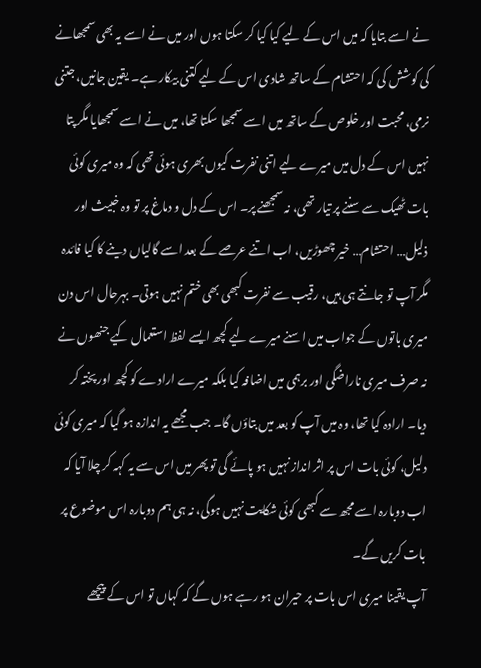نے اسے بتایا کہ میں اس کے لیے کیا کیا کر سکتا ہوں اور میں نے اسے یہ بھی سمجھانے کی کوشش کی کہ احتشام کے ساتھ شادی اس کے لیے کتنی بیکار ہے۔ یقین جانیں، جتنی نرمی، محبت اور خلوص کے ساتھ میں اسے سمجھا سکتا تھا، میں نے اسے سمجھایا مگر پتا نہیں اس کے دل میں میرے لیے اتنی نفرت کیوں بھری ہوئی تھی کہ وہ میری کوئی بات ٹھیک سے سننے پر تیار تھی، نہ سمجھنے پر۔ اس کے دل و دماغ پر تو وہ خبیث اور ذلیل… احتشام… خیر چھوڑیں، اب اتنے عرصے کے بعد اسے گالیاں دینے کا کیا فائدہ مگر آپ تو جانتے ہی ہیں، رقیب سے نفرت کبھی بھی ختم نہیں ہوتی۔ بہرحال اس دن میری باتوں کے جواب میں اسنے میرے لیے کچھ ایسے لفظ استعمال کیے جنھوں نے نہ صرف میری ناراضگی اور برہمی میں اضافہ کیا بلکہ میرے ارادے کو کچھ اور پختہ کر دیا۔ ارادہ کیا تھا، وہ میں آپ کو بعد میں بتاؤں گا۔ جب مجھے یہ اندازہ ہو گیا کہ میری کوئی دلیل، کوئی بات اس پر اثر انداز نہیں ہو پائے گی تو پھر میں اس سے یہ کہہ کر چلا آیا کہ اب دوبارہ اسے مجھ سے کبھی کوئی شکایت نہیں ہوگی، نہ ہی ہم دوبارہ اس موضوع پر بات کریں گے۔
آپ یقینا میری اس بات پر حیران ہو رہے ہوں گے کہ کہاں تو اس کے پیچھے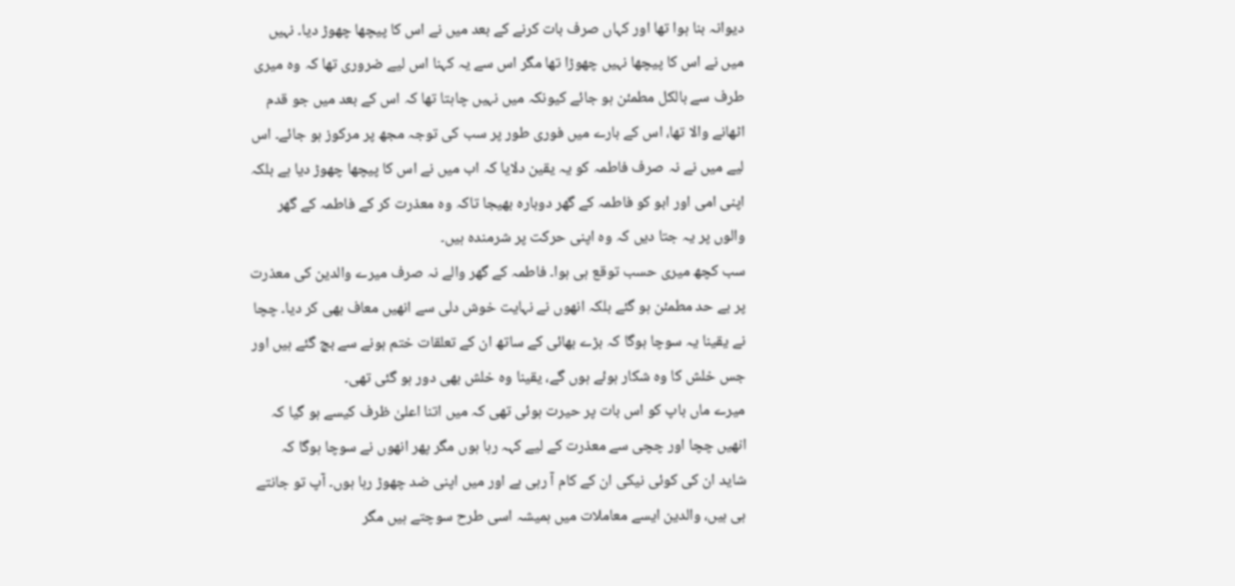دیوانہ بنا ہوا تھا اور کہاں صرف بات کرنے کے بعد میں نے اس کا پیچھا چھوڑ دیا۔ نہیں میں نے اس کا پیچھا نہیں چھوڑا تھا مگر اس سے یہ کہنا اس لیے ضروری تھا کہ وہ میری طرف سے بالکل مطمئن ہو جائے کیونکہ میں نہیں چاہتا تھا کہ اس کے بعد میں جو قدم اٹھانے والا تھا، اس کے بارے میں فوری طور پر سب کی توجہ مجھ پر مرکوز ہو جائے۔ اس لیے میں نے نہ صرف فاطمہ کو یہ یقین دلایا کہ اب میں نے اس کا پیچھا چھوڑ دیا ہے بلکہ اپنی امی اور ابو کو فاطمہ کے گھر دوبارہ بھیجا تاکہ وہ معذرت کر کے فاطمہ کے گھر والوں پر یہ جتا دیں کہ وہ اپنی حرکت پر شرمندہ ہیں۔
سب کچھ میری حسب توقع ہی ہوا۔ فاطمہ کے گھر والے نہ صرف میرے والدین کی معذرت پر بے حد مطمئن ہو گئے بلکہ انھوں نے نہایت خوش دلی سے انھیں معاف بھی کر دیا۔ چچا نے یقینا یہ سوچا ہوگا کہ بڑے بھائی کے ساتھ ان کے تعلقات ختم ہونے سے بچ گئے ہیں اور جس خلش کا وہ شکار ہوئے ہوں گے، یقینا وہ خلش بھی دور ہو گئی تھی۔
میرے ماں باپ کو اس بات پر حیرت ہوئی تھی کہ میں اتنا اعلیٰ ظرف کیسے ہو گیا کہ انھیں چچا اور چچی سے معذرت کے لیے کہہ رہا ہوں مگر پھر انھوں نے سوچا ہوگا کہ شاید ان کی کوئی نیکی ان کے کام آ رہی ہے اور میں اپنی ضد چھوڑ رہا ہوں۔ آپ تو جانتے ہی ہیں، والدین ایسے معاملات میں ہمیشہ اسی طرح سوچتے ہیں مگر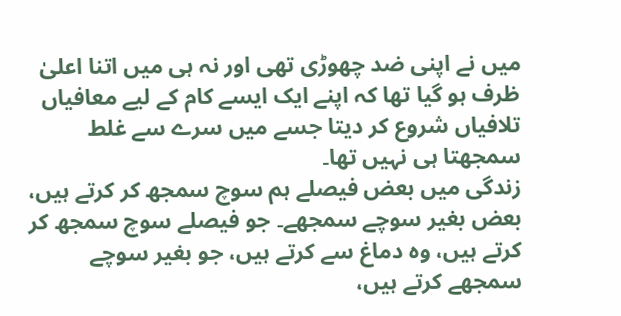میں نے اپنی ضد چھوڑی تھی اور نہ ہی میں اتنا اعلیٰ ظرف ہو گیا تھا کہ اپنے ایک ایسے کام کے لیے معافیاں تلافیاں شروع کر دیتا جسے میں سرے سے غلط سمجھتا ہی نہیں تھا۔
زندگی میں بعض فیصلے ہم سوچ سمجھ کر کرتے ہیں، بعض بغیر سوچے سمجھے۔ جو فیصلے سوچ سمجھ کر کرتے ہیں، وہ دماغ سے کرتے ہیں، جو بغیر سوچے سمجھے کرتے ہیں،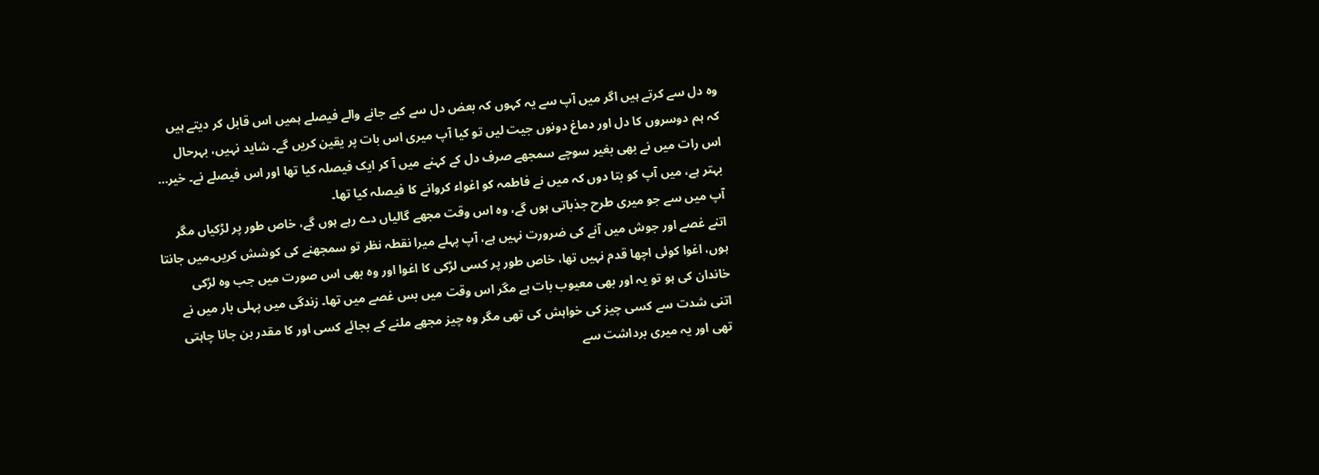وہ دل سے کرتے ہیں اگر میں آپ سے یہ کہوں کہ بعض دل سے کیے جانے والے فیصلے ہمیں اس قابل کر دیتے ہیں کہ ہم دوسروں کا دل اور دماغ دونوں جیت لیں تو کیا آپ میری اس بات پر یقین کریں گے۔ شاید نہیں، بہرحال اس رات میں نے بھی بغیر سوچے سمجھے صرف دل کے کہنے میں آ کر ایک فیصلہ کیا تھا اور اس فیصلے نے۔ خیر… بہتر ہے، میں آپ کو بتا دوں کہ میں نے فاطمہ کو اغواء کروانے کا فیصلہ کیا تھا۔
آپ میں سے جو میری طرح جذباتی ہوں گے، وہ اس وقت مجھے گالیاں دے رہے ہوں گے، خاص طور پر لڑکیاں مگر اتنے غصے اور جوش میں آنے کی ضرورت نہیں ہے، آپ پہلے میرا نقطہ نظر تو سمجھنے کی کوشش کریں۔میں جانتا ہوں، اغوا کوئی اچھا قدم نہیں تھا، خاص طور پر کسی لڑکی کا اغوا اور وہ بھی اس صورت میں جب وہ لڑکی خاندان کی ہو تو یہ اور بھی معیوب بات ہے مگر اس وقت میں بس غصے میں تھا۔ زندگی میں پہلی بار میں نے اتنی شدت سے کسی چیز کی خواہش کی تھی مگر وہ چیز مجھے ملنے کے بجائے کسی اور کا مقدر بن جانا چاہتی تھی اور یہ میری برداشت سے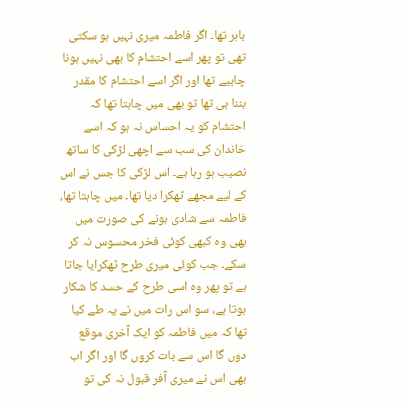باہر تھا۔ اگر فاطمہ میری نہیں ہو سکتی تھی تو پھر اسے احتشام کا بھی نہیں ہونا چاہیے تھا اور اگر اسے احتشام کا مقدر بننا ہی تھا تو بھی میں چاہتا تھا کہ احتشام کو یہ احساس نہ ہو کہ اسے خاندان کی سب سے اچھی لڑکی کا ساتھ نصیب ہو رہا ہے۔ اس لڑکی کا جس نے اس کے لیے مجھے ٹھکرا دیا تھا۔ میں چاہتا تھا، فاطمہ سے شادی ہونے کی صورت میں بھی وہ کبھی کوئی فخر محسوس نہ کر سکے۔ جب کوئی میری طرح ٹھکرایا جاتا ہے تو پھر وہ اسی طرح کے حسد کا شکار ہوتا ہے، سو اس رات میں نے یہ طے کیا تھا کہ میں فاطمہ کو ایک آخری موقع دوں گا اس سے بات کروں گا اور اگر اب بھی اس نے میری آفر قبول نہ کی تو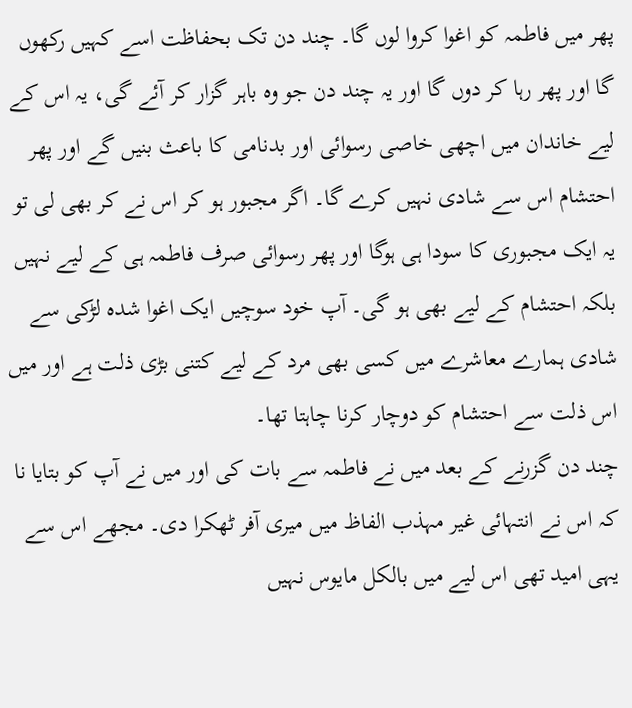پھر میں فاطمہ کو اغوا کروا لوں گا۔ چند دن تک بحفاظت اسے کہیں رکھوں گا اور پھر رہا کر دوں گا اور یہ چند دن جو وہ باہر گزار کر آئے گی، یہ اس کے لیے خاندان میں اچھی خاصی رسوائی اور بدنامی کا باعث بنیں گے اور پھر احتشام اس سے شادی نہیں کرے گا۔ اگر مجبور ہو کر اس نے کر بھی لی تو یہ ایک مجبوری کا سودا ہی ہوگا اور پھر رسوائی صرف فاطمہ ہی کے لیے نہیں بلکہ احتشام کے لیے بھی ہو گی۔ آپ خود سوچیں ایک اغوا شدہ لڑکی سے شادی ہمارے معاشرے میں کسی بھی مرد کے لیے کتنی بڑی ذلت ہے اور میں اس ذلت سے احتشام کو دوچار کرنا چاہتا تھا۔
چند دن گزرنے کے بعد میں نے فاطمہ سے بات کی اور میں نے آپ کو بتایا نا کہ اس نے انتہائی غیر مہذب الفاظ میں میری آفر ٹھکرا دی۔ مجھے اس سے یہی امید تھی اس لیے میں بالکل مایوس نہیں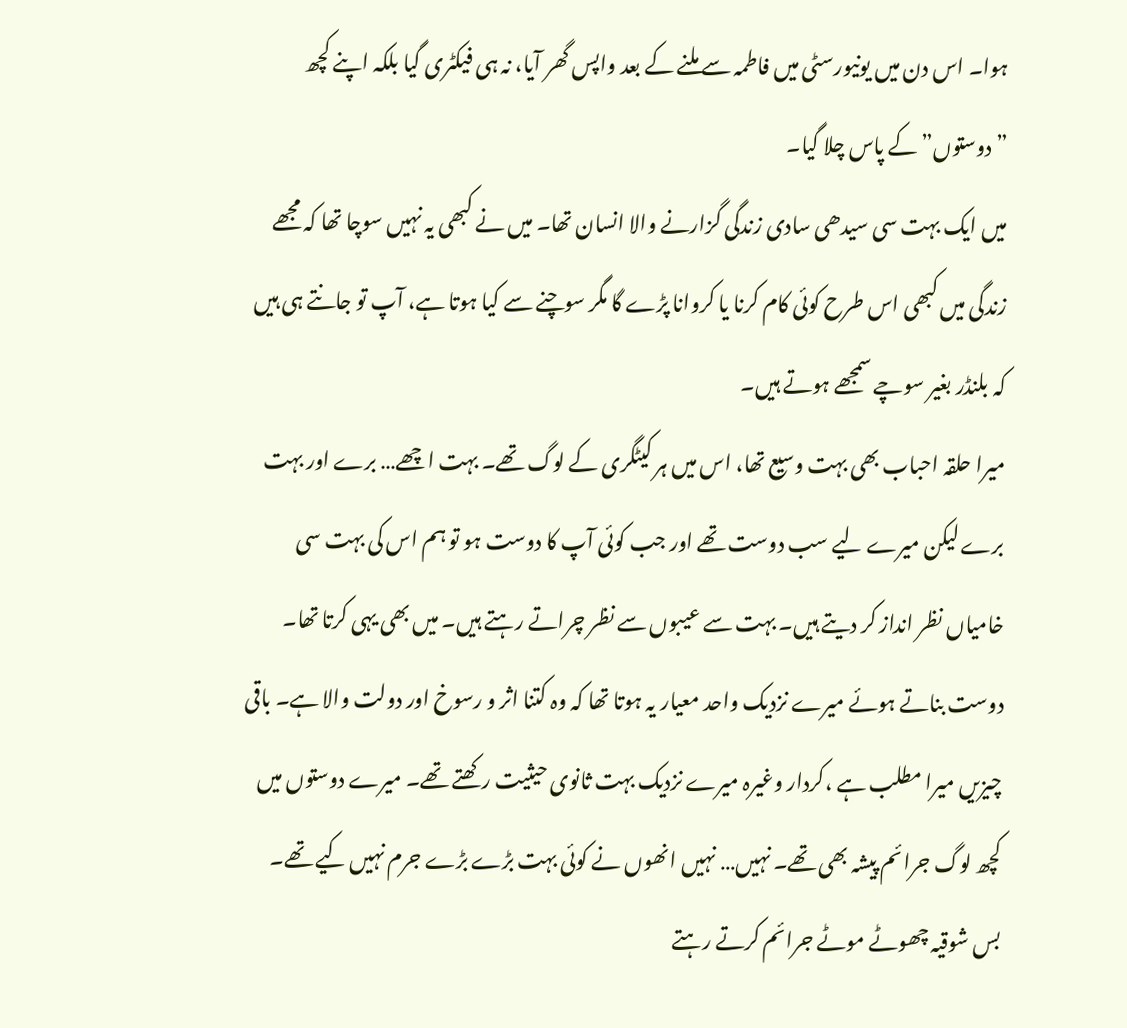ہوا۔ اس دن میں یونیورسٹی میں فاطمہ سے ملنے کے بعد واپس گھر آیا، نہ ہی فیکٹری گیا بلکہ اپنے کچھ ”دوستوں” کے پاس چلا گیا۔
میں ایک بہت سی سیدھی سادی زندگی گزارنے والا انسان تھا۔ میں نے کبھی یہ نہیں سوچا تھا کہ مجھے زندگی میں کبھی اس طرح کوئی کام کرنا یا کروانا پڑے گا مگر سوچنے سے کیا ہوتا ہے، آپ تو جانتے ہی ہیں کہ بلنڈر بغیر سوچے سمجھے ہوتے ہیں۔
میرا حلقہ احباب بھی بہت وسیع تھا، اس میں ہر کیٹگری کے لوگ تھے۔ بہت اچھے… برے اور بہت برے لیکن میرے لیے سب دوست تھے اور جب کوئی آپ کا دوست ہو تو ہم اس کی بہت سی خامیاں نظر انداز کر دیتے ہیں۔ بہت سے عیبوں سے نظر چراتے رہتے ہیں۔ میں بھی یہی کرتا تھا۔ دوست بناتے ہوئے میرے نزدیک واحد معیار یہ ہوتا تھا کہ وہ کتنا اثر و رسوخ اور دولت والا ہے۔ باقی چیزیں میرا مطلب ہے ،کردار وغیرہ میرے نزدیک بہت ثانوی حیثیت رکھتے تھے۔ میرے دوستوں میں کچھ لوگ جرائم پیشہ بھی تھے۔ نہیں… نہیں انھوں نے کوئی بہت بڑے بڑے جرم نہیں کیے تھے۔ بس شوقیہ چھوٹے موٹے جرائم کرتے رہتے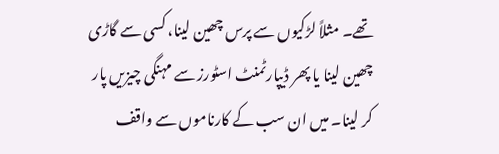تھے۔ مثلاً لڑکیوں سے پرس چھین لینا، کسی سے گاڑی چھین لینا یا پھر ڈیپارٹمنٹ اسٹورز سے مہنگی چیزیں پار کر لینا۔ میں ان سب کے کارناموں سے واقف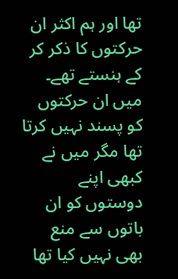تھا اور ہم اکثر ان حرکتوں کا ذکر کر کے ہنستے تھے۔ میں ان حرکتوں کو پسند نہیں کرتا تھا مگر میں نے کبھی اپنے دوستوں کو ان باتوں سے منع بھی نہیں کیا تھا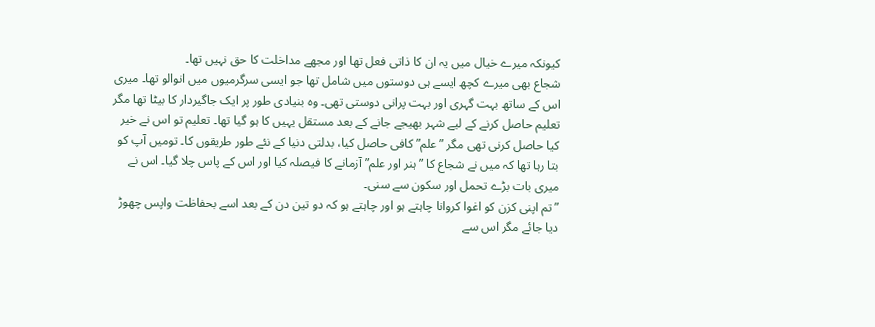کیونکہ میرے خیال میں یہ ان کا ذاتی فعل تھا اور مجھے مداخلت کا حق نہیں تھا۔
شجاع بھی میرے کچھ ایسے ہی دوستوں میں شامل تھا جو ایسی سرگرمیوں میں انوالو تھا۔ میری اس کے ساتھ بہت گہری اور بہت پرانی دوستی تھی۔ وہ بنیادی طور پر ایک جاگیردار کا بیٹا تھا مگر تعلیم حاصل کرنے کے لیے شہر بھیجے جانے کے بعد مستقل یہیں کا ہو گیا تھا۔ تعلیم تو اس نے خیر کیا حاصل کرنی تھی مگر ”علم” کافی حاصل کیا، بدلتی دنیا کے نئے طور طریقوں کا۔ تومیں آپ کو بتا رہا تھا کہ میں نے شجاع کا ”ہنر اور علم” آزمانے کا فیصلہ کیا اور اس کے پاس چلا گیا۔ اس نے میری بات بڑے تحمل اور سکون سے سنی۔
”تم اپنی کزن کو اغوا کروانا چاہتے ہو اور چاہتے ہو کہ دو تین دن کے بعد اسے بحفاظت واپس چھوڑ دیا جائے مگر اس سے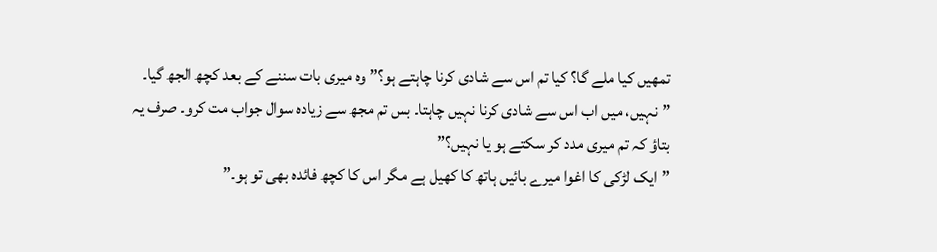تمھیں کیا ملے گا؟ کیا تم اس سے شادی کرنا چاہتے ہو؟” وہ میری بات سننے کے بعد کچھ الجھ گیا۔
”نہیں، میں اب اس سے شادی کرنا نہیں چاہتا۔ بس تم مجھ سے زیادہ سوال جواب مت کرو۔ صرف یہ بتاؤ کہ تم میری مدد کر سکتے ہو یا نہیں؟”
”ایک لڑکی کا اغوا میرے بائیں ہاتھ کا کھیل ہے مگر اس کا کچھ فائدہ بھی تو ہو۔”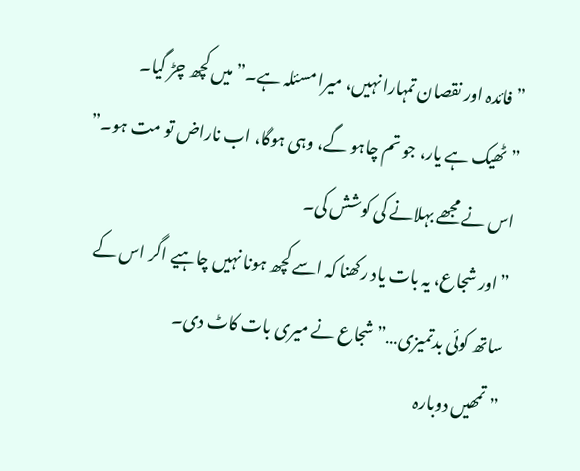”فائدہ اور نقصان تمہارا نہیں، میرا مسئلہ ہے۔” میں کچھ چڑ گیا۔
”ٹھیک ہے یار، جو تم چاہو گے، وہی ہوگا، اب ناراض تو مت ہو۔” اس نے مجھے بہلانے کی کوشش کی۔
”اور شجاع، یہ بات یاد رکھنا کہ اسے کچھ ہونا نہیں چاہیے اگر اس کے ساتھ کوئی بدتمیزی…” شجاع نے میری بات کاٹ دی۔
”تمھیں دوبارہ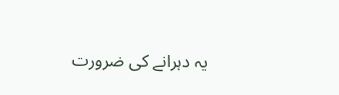یہ دہرانے کی ضرورت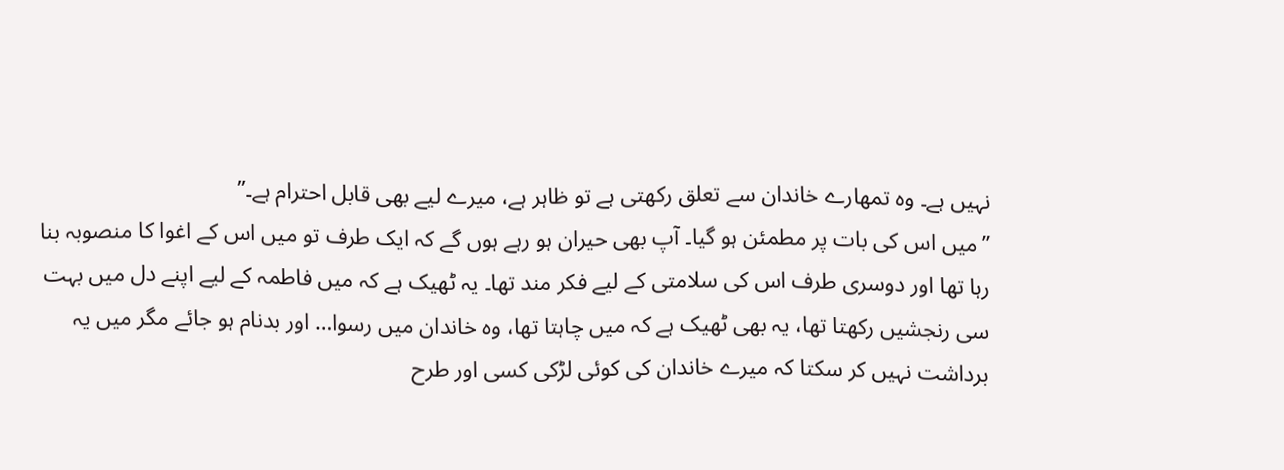نہیں ہے۔ وہ تمھارے خاندان سے تعلق رکھتی ہے تو ظاہر ہے، میرے لیے بھی قابل احترام ہے۔”
”میں اس کی بات پر مطمئن ہو گیا۔ آپ بھی حیران ہو رہے ہوں گے کہ ایک طرف تو میں اس کے اغوا کا منصوبہ بنا رہا تھا اور دوسری طرف اس کی سلامتی کے لیے فکر مند تھا۔ یہ ٹھیک ہے کہ میں فاطمہ کے لیے اپنے دل میں بہت سی رنجشیں رکھتا تھا، یہ بھی ٹھیک ہے کہ میں چاہتا تھا، وہ خاندان میں رسوا… اور بدنام ہو جائے مگر میں یہ برداشت نہیں کر سکتا کہ میرے خاندان کی کوئی لڑکی کسی اور طرح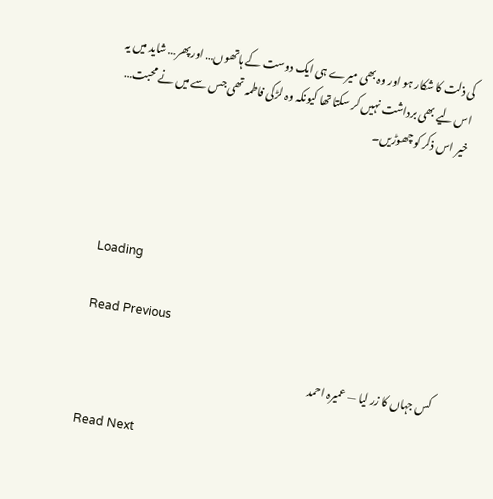کی ذلت کا شکار ہو اور وہ بھی میرے ہی ایک دوست کے ہاتھوں… اور پھر… شاید میں یہ اس لیے بھی برداشت نہیں کر سکتا تھا کیونکہ وہ لڑکی فاطمہ تھی جس سے میں نے محبت… خیر اس ذکر کو چھوڑیں۔




Loading

Read Previous

کس جہاں کا زر لیا — عمیرہ احمد

Read Next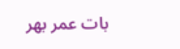بات عمر بھر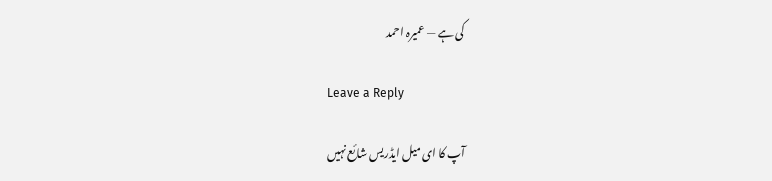کی ہے — عمیرہ احمد

Leave a Reply

آپ کا ای میل ایڈریس شائع نہیں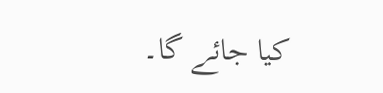کیا جائے گا۔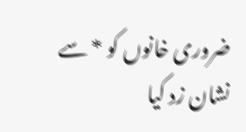ضروری خانوں کو * سے نشان زد کیا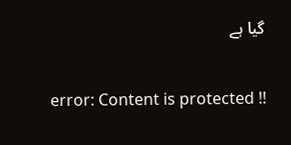گیا ہے

error: Content is protected !!